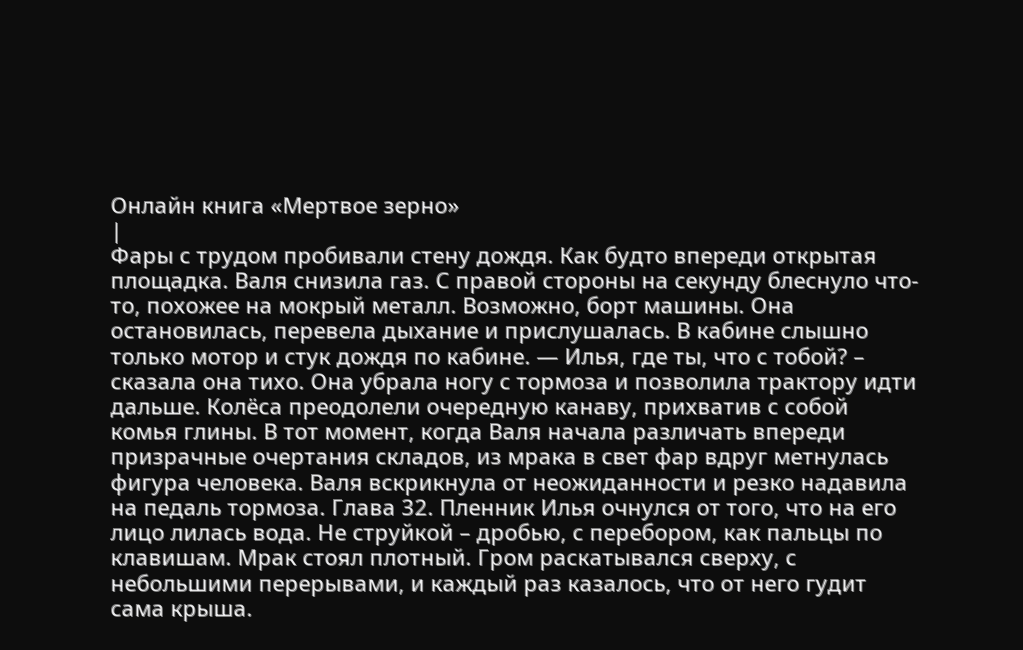Онлайн книга «Мертвое зерно»
|
Фары с трудом пробивали стену дождя. Как будто впереди открытая площадка. Валя снизила газ. С правой стороны на секунду блеснуло что-то, похожее на мокрый металл. Возможно, борт машины. Она остановилась, перевела дыхание и прислушалась. В кабине слышно только мотор и стук дождя по кабине. — Илья, где ты, что с тобой? – сказала она тихо. Она убрала ногу с тормоза и позволила трактору идти дальше. Колёса преодолели очередную канаву, прихватив с собой комья глины. В тот момент, когда Валя начала различать впереди призрачные очертания складов, из мрака в свет фар вдруг метнулась фигура человека. Валя вскрикнула от неожиданности и резко надавила на педаль тормоза. Глава 32. Пленник Илья очнулся от того, что на его лицо лилась вода. Не струйкой – дробью, с перебором, как пальцы по клавишам. Мрак стоял плотный. Гром раскатывался сверху, с небольшими перерывами, и каждый раз казалось, что от него гудит сама крыша.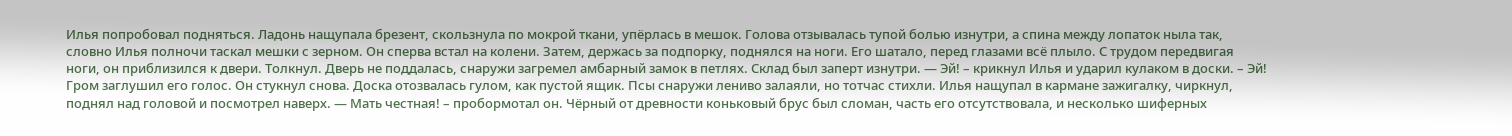Илья попробовал подняться. Ладонь нащупала брезент, скользнула по мокрой ткани, упёрлась в мешок. Голова отзывалась тупой болью изнутри, а спина между лопаток ныла так, словно Илья полночи таскал мешки с зерном. Он сперва встал на колени. Затем, держась за подпорку, поднялся на ноги. Его шатало, перед глазами всё плыло. С трудом передвигая ноги, он приблизился к двери. Толкнул. Дверь не поддалась, снаружи загремел амбарный замок в петлях. Склад был заперт изнутри. — Эй! – крикнул Илья и ударил кулаком в доски. – Эй! Гром заглушил его голос. Он стукнул снова. Доска отозвалась гулом, как пустой ящик. Псы снаружи лениво залаяли, но тотчас стихли. Илья нащупал в кармане зажигалку, чиркнул, поднял над головой и посмотрел наверх. — Мать честная! – пробормотал он. Чёрный от древности коньковый брус был сломан, часть его отсутствовала, и несколько шиферных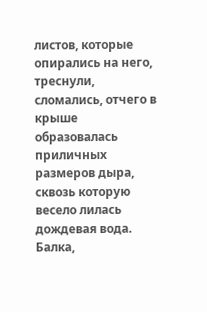листов, которые опирались на него, треснули, сломались, отчего в крыше образовалась приличных размеров дыра, сквозь которую весело лилась дождевая вода. Балка,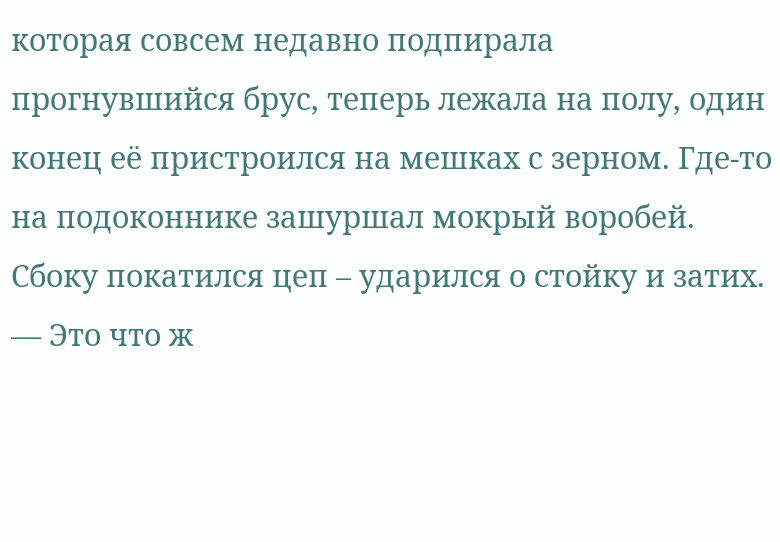которая совсем недавно подпирала прогнувшийся брус, теперь лежала на полу, один конец её пристроился на мешках с зерном. Где-то на подоконнике зашуршал мокрый воробей. Сбоку покатился цеп – ударился о стойку и затих. — Это что ж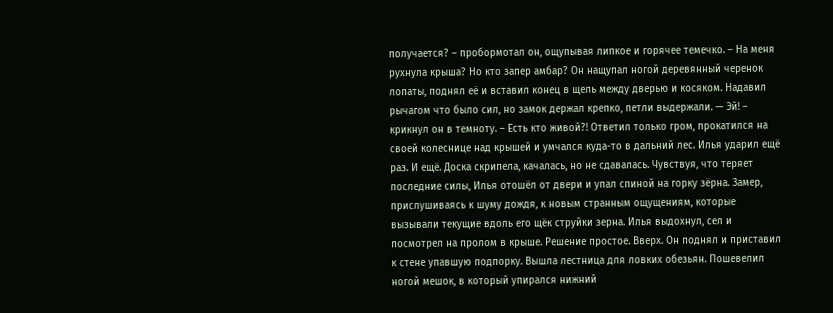получается? – пробормотал он, ощупывая липкое и горячее темечко. – На меня рухнула крыша? Но кто запер амбар? Он нащупал ногой деревянный черенок лопаты, поднял её и вставил конец в щель между дверью и косяком. Надавил рычагом что было сил, но замок держал крепко, петли выдержали. — Эй! – крикнул он в темноту. – Есть кто живой?! Ответил только гром, прокатился на своей колеснице над крышей и умчался куда-то в дальний лес. Илья ударил ещё раз. И ещё. Доска скрипела, качалась, но не сдавалась. Чувствуя, что теряет последние силы, Илья отошёл от двери и упал спиной на горку зёрна. Замер, прислушиваясь к шуму дождя, к новым странным ощущениям, которые вызывали текущие вдоль его щёк струйки зерна. Илья выдохнул, сел и посмотрел на пролом в крыше. Решение простое. Вверх. Он поднял и приставил к стене упавшую подпорку. Вышла лестница для ловких обезьян. Пошевелил ногой мешок, в который упирался нижний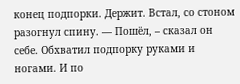конец подпорки. Держит. Встал, со стоном разогнул спину. — Пошёл, – сказал он себе. Обхватил подпорку руками и ногами. И по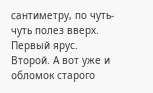сантиметру, по чуть-чуть полез вверх. Первый ярус. Второй. А вот уже и обломок старого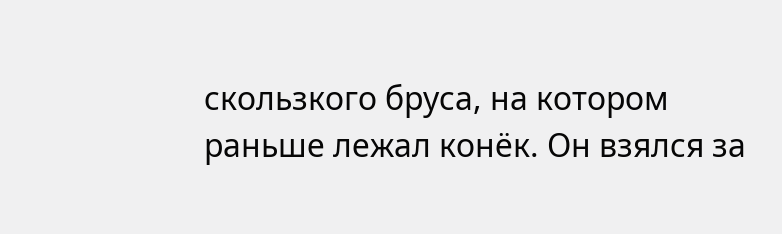скользкого бруса, на котором раньше лежал конёк. Он взялся за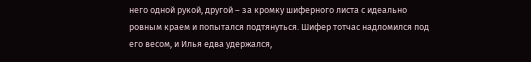него одной рукой, другой – за кромку шиферного листа с идеально ровным краем и попытался подтянуться. Шифер тотчас надломился под его весом, и Илья едва удержался,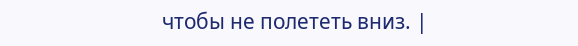чтобы не полететь вниз. |